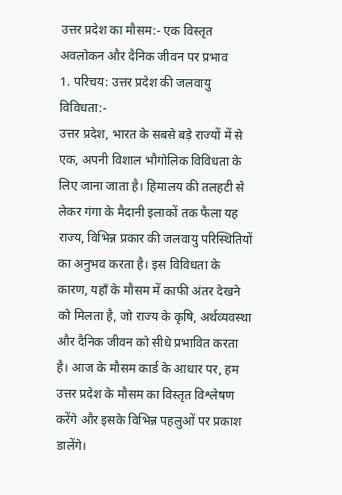उत्तर प्रदेश का मौसम:- एक विस्तृत अवलोकन और दैनिक जीवन पर प्रभाव
1. परिचय: उत्तर प्रदेश की जलवायु विविधता:-
उत्तर प्रदेश, भारत के सबसे बड़े राज्यों में से एक, अपनी विशाल भौगोलिक विविधता के लिए जाना जाता है। हिमालय की तलहटी से लेकर गंगा के मैदानी इलाकों तक फैला यह राज्य, विभिन्न प्रकार की जलवायु परिस्थितियों का अनुभव करता है। इस विविधता के कारण, यहाँ के मौसम में काफी अंतर देखने को मिलता है, जो राज्य के कृषि, अर्थव्यवस्था और दैनिक जीवन को सीधे प्रभावित करता है। आज के मौसम कार्ड के आधार पर, हम उत्तर प्रदेश के मौसम का विस्तृत विश्लेषण करेंगे और इसके विभिन्न पहलुओं पर प्रकाश डालेंगे।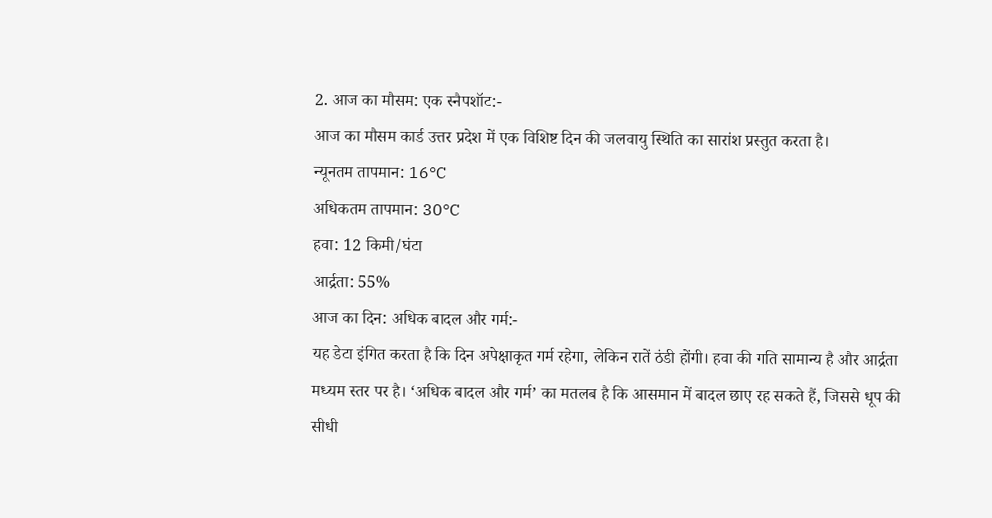2. आज का मौसम: एक स्नैपशॉट:-
आज का मौसम कार्ड उत्तर प्रदेश में एक विशिष्ट दिन की जलवायु स्थिति का सारांश प्रस्तुत करता है।
न्यूनतम तापमान: 16°C
अधिकतम तापमान: 30°C
हवा: 12 किमी/घंटा
आर्द्रता: 55%
आज का दिन: अधिक बादल और गर्म:-
यह डेटा इंगित करता है कि दिन अपेक्षाकृत गर्म रहेगा, लेकिन रातें ठंडी होंगी। हवा की गति सामान्य है और आर्द्रता मध्यम स्तर पर है। ‘अधिक बादल और गर्म’ का मतलब है कि आसमान में बादल छाए रह सकते हैं, जिससे धूप की सीधी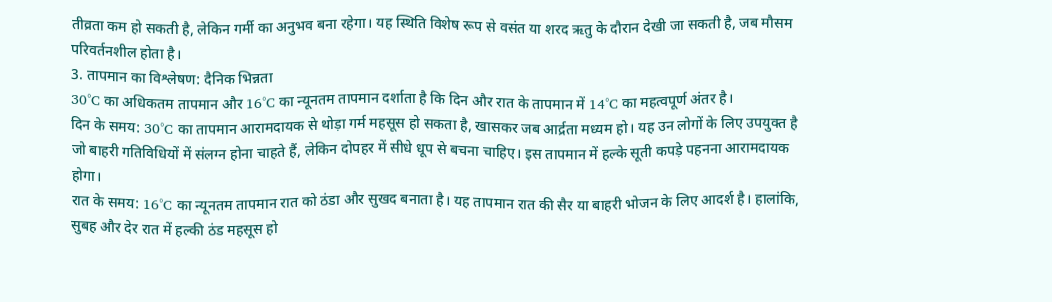तीव्रता कम हो सकती है, लेकिन गर्मी का अनुभव बना रहेगा। यह स्थिति विशेष रूप से वसंत या शरद ऋतु के दौरान देखी जा सकती है, जब मौसम परिवर्तनशील होता है।
3. तापमान का विश्लेषण: दैनिक भिन्नता
30°C का अधिकतम तापमान और 16°C का न्यूनतम तापमान दर्शाता है कि दिन और रात के तापमान में 14°C का महत्वपूर्ण अंतर है।
दिन के समय: 30°C का तापमान आरामदायक से थोड़ा गर्म महसूस हो सकता है, खासकर जब आर्द्रता मध्यम हो। यह उन लोगों के लिए उपयुक्त है जो बाहरी गतिविधियों में संलग्न होना चाहते हैं, लेकिन दोपहर में सीधे धूप से बचना चाहिए। इस तापमान में हल्के सूती कपड़े पहनना आरामदायक होगा।
रात के समय: 16°C का न्यूनतम तापमान रात को ठंडा और सुखद बनाता है। यह तापमान रात की सैर या बाहरी भोजन के लिए आदर्श है। हालांकि, सुबह और देर रात में हल्की ठंड महसूस हो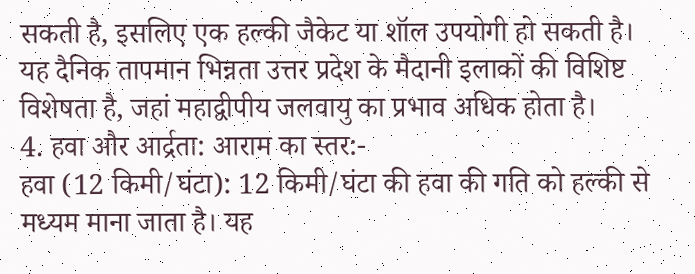सकती है, इसलिए एक हल्की जैकेट या शॉल उपयोगी हो सकती है।
यह दैनिक तापमान भिन्नता उत्तर प्रदेश के मैदानी इलाकों की विशिष्ट विशेषता है, जहां महाद्वीपीय जलवायु का प्रभाव अधिक होता है।
4. हवा और आर्द्रता: आराम का स्तर:-
हवा (12 किमी/घंटा): 12 किमी/घंटा की हवा की गति को हल्की से मध्यम माना जाता है। यह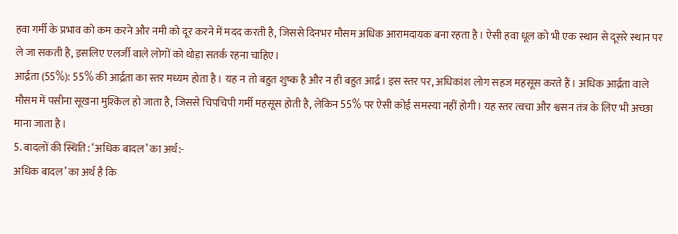हवा गर्मी के प्रभाव को कम करने और नमी को दूर करने में मदद करती है, जिससे दिनभर मौसम अधिक आरामदायक बना रहता है। ऐसी हवा धूल को भी एक स्थान से दूसरे स्थान पर ले जा सकती है, इसलिए एलर्जी वाले लोगों को थोड़ा सतर्क रहना चाहिए।
आर्द्रता (55%): 55% की आर्द्रता का स्तर मध्यम होता है। यह न तो बहुत शुष्क है और न ही बहुत आर्द्र। इस स्तर पर, अधिकांश लोग सहज महसूस करते हैं। अधिक आर्द्रता वाले मौसम में पसीना सूखना मुश्किल हो जाता है, जिससे चिपचिपी गर्मी महसूस होती है, लेकिन 55% पर ऐसी कोई समस्या नहीं होगी। यह स्तर त्वचा और श्वसन तंत्र के लिए भी अच्छा माना जाता है।
5. बादलों की स्थिति: ‘अधिक बादल’ का अर्थ:-
अधिक बादल’ का अर्थ है कि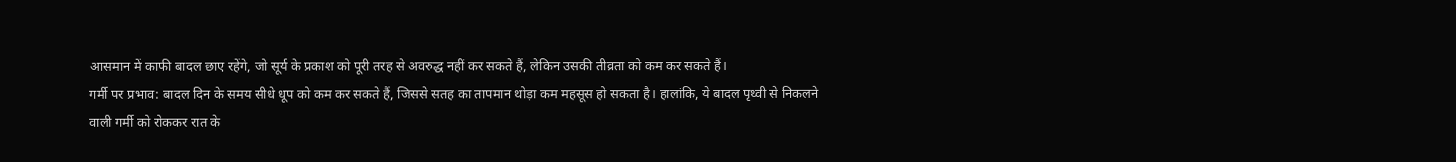आसमान में काफी बादल छाए रहेंगे, जो सूर्य के प्रकाश को पूरी तरह से अवरुद्ध नहीं कर सकते हैं, लेकिन उसकी तीव्रता को कम कर सकते हैं।
गर्मी पर प्रभाव: बादल दिन के समय सीधे धूप को कम कर सकते हैं, जिससे सतह का तापमान थोड़ा कम महसूस हो सकता है। हालांकि, ये बादल पृथ्वी से निकलने वाली गर्मी को रोककर रात के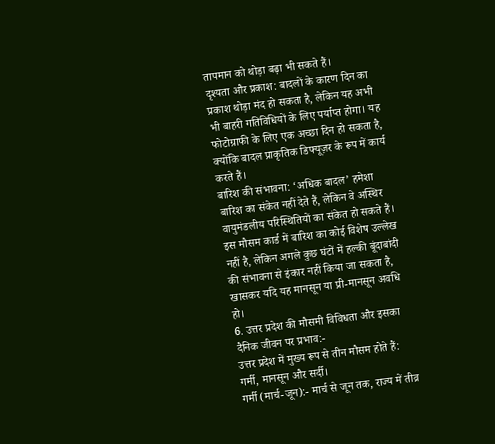तापमान को थोड़ा बढ़ा भी सकते हैं।
दृश्यता और प्रकाश: बादलों के कारण दिन का प्रकाश थोड़ा मंद हो सकता है, लेकिन यह अभी भी बाहरी गतिविधियों के लिए पर्याप्त होगा। यह फोटोग्राफी के लिए एक अच्छा दिन हो सकता है, क्योंकि बादल प्राकृतिक डिफ्यूज़र के रूप में कार्य करते हैं।
बारिश की संभावना: ‘अधिक बादल’ हमेशा बारिश का संकेत नहीं देते हैं, लेकिन वे अस्थिर वायुमंडलीय परिस्थितियों का संकेत हो सकते हैं। इस मौसम कार्ड में बारिश का कोई विशेष उल्लेख नहीं है, लेकिन अगले कुछ घंटों में हल्की बूंदाबांदी की संभावना से इंकार नहीं किया जा सकता है, खासकर यदि यह मानसून या प्री-मानसून अवधि हो।
6. उत्तर प्रदेश की मौसमी विविधता और इसका दैनिक जीवन पर प्रभाव:-
उत्तर प्रदेश में मुख्य रूप से तीन मौसम होते हैं: गर्मी, मानसून और सर्दी।
गर्मी (मार्च-जून):- मार्च से जून तक, राज्य में तीव्र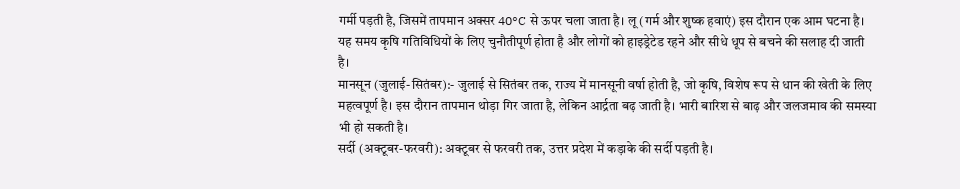गर्मी पड़ती है, जिसमें तापमान अक्सर 40°C से ऊपर चला जाता है। लू (गर्म और शुष्क हवाएं) इस दौरान एक आम घटना है। यह समय कृषि गतिविधियों के लिए चुनौतीपूर्ण होता है और लोगों को हाइड्रेटेड रहने और सीधे धूप से बचने की सलाह दी जाती है।
मानसून (जुलाई-सितंबर):- जुलाई से सितंबर तक, राज्य में मानसूनी वर्षा होती है, जो कृषि, विशेष रूप से धान की खेती के लिए महत्वपूर्ण है। इस दौरान तापमान थोड़ा गिर जाता है, लेकिन आर्द्रता बढ़ जाती है। भारी बारिश से बाढ़ और जलजमाव की समस्या भी हो सकती है।
सर्दी (अक्टूबर-फरवरी): अक्टूबर से फरवरी तक, उत्तर प्रदेश में कड़ाके की सर्दी पड़ती है।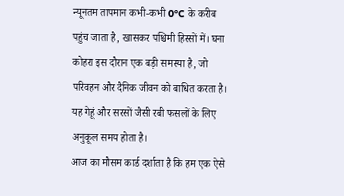न्यूनतम तापमान कभी-कभी 0°C के करीब पहुंच जाता है, खासकर पश्चिमी हिस्सों में। घना कोहरा इस दौरान एक बड़ी समस्या है, जो परिवहन और दैनिक जीवन को बाधित करता है। यह गेहूं और सरसों जैसी रबी फसलों के लिए अनुकूल समय होता है।
आज का मौसम कार्ड दर्शाता है कि हम एक ऐसे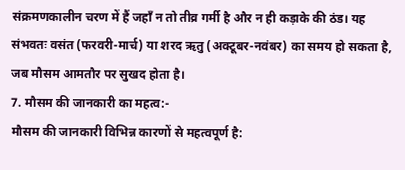संक्रमणकालीन चरण में हैं जहाँ न तो तीव्र गर्मी है और न ही कड़ाके की ठंड। यह संभवतः वसंत (फरवरी-मार्च) या शरद ऋतु (अक्टूबर-नवंबर) का समय हो सकता है, जब मौसम आमतौर पर सुखद होता है।
7. मौसम की जानकारी का महत्व:-
मौसम की जानकारी विभिन्न कारणों से महत्वपूर्ण है: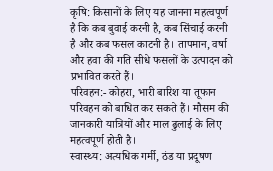कृषि: किसानों के लिए यह जानना महत्वपूर्ण है कि कब बुवाई करनी है, कब सिंचाई करनी है और कब फसल काटनी है। तापमान, वर्षा और हवा की गति सीधे फसलों के उत्पादन को प्रभावित करते हैं।
परिवहन:- कोहरा, भारी बारिश या तूफान परिवहन को बाधित कर सकते हैं। मौसम की जानकारी यात्रियों और माल ढुलाई के लिए महत्वपूर्ण होती है।
स्वास्थ्य: अत्यधिक गर्मी, ठंड या प्रदूषण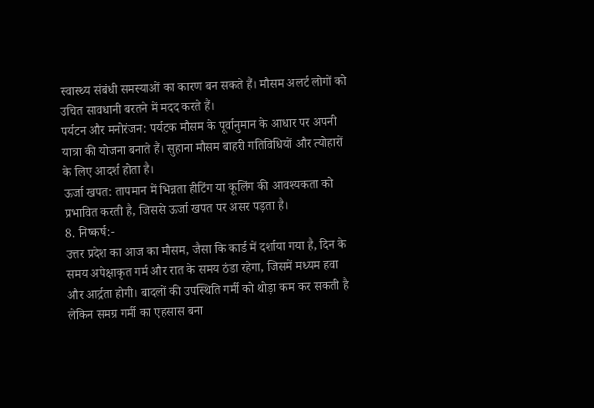स्वास्थ्य संबंधी समस्याओं का कारण बन सकते हैं। मौसम अलर्ट लोगों को उचित सावधानी बरतने में मदद करते हैं।
पर्यटन और मनोरंजन: पर्यटक मौसम के पूर्वानुमान के आधार पर अपनी यात्रा की योजना बनाते हैं। सुहाना मौसम बाहरी गतिविधियों और त्योहारों के लिए आदर्श होता है।
ऊर्जा खपत: तापमान में भिन्नता हीटिंग या कूलिंग की आवश्यकता को प्रभावित करती है, जिससे ऊर्जा खपत पर असर पड़ता है।
8. निष्कर्ष:-
उत्तर प्रदेश का आज का मौसम, जैसा कि कार्ड में दर्शाया गया है, दिन के समय अपेक्षाकृत गर्म और रात के समय ठंडा रहेगा, जिसमें मध्यम हवा और आर्द्रता होगी। बादलों की उपस्थिति गर्मी को थोड़ा कम कर सकती है लेकिन समग्र गर्मी का एहसास बना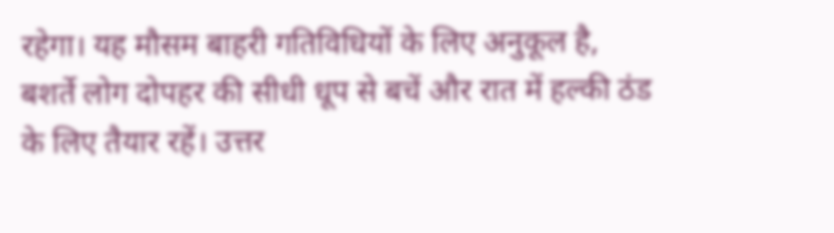रहेगा। यह मौसम बाहरी गतिविधियों के लिए अनुकूल है, बशर्ते लोग दोपहर की सीधी धूप से बचें और रात में हल्की ठंड के लिए तैयार रहें। उत्तर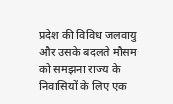प्रदेश की विविध जलवायु और उसके बदलते मौसम को समझना राज्य के निवासियों के लिए एक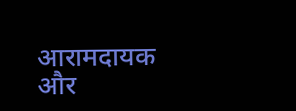आरामदायक और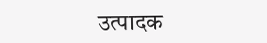उत्पादक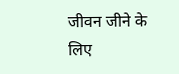जीवन जीने के लिए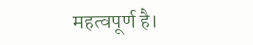महत्वपूर्ण है।